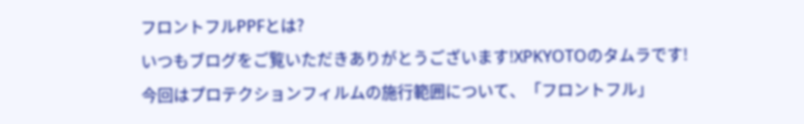フロントフルPPFとは?
いつもブログをご覧いただきありがとうございます!XPKYOTOのタムラです!
今回はプロテクションフィルムの施行範囲について、「フロントフル」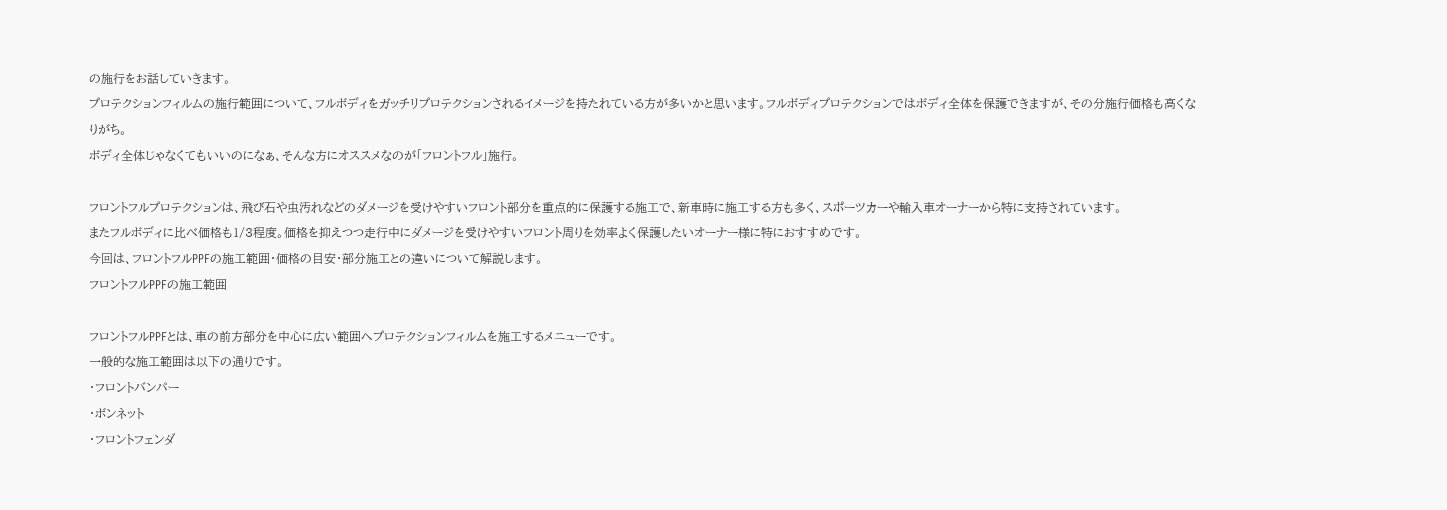の施行をお話していきます。
プロテクションフィルムの施行範囲について、フルボディをガッチリプロテクションされるイメージを持たれている方が多いかと思います。フルボディプロテクションではボディ全体を保護できますが、その分施行価格も高くなりがち。
ボディ全体じゃなくてもいいのになぁ、そんな方にオススメなのが「フロントフル」施行。

フロントフルプロテクションは、飛び石や虫汚れなどのダメージを受けやすいフロント部分を重点的に保護する施工で、新車時に施工する方も多く、スポーツカーや輸入車オーナーから特に支持されています。
またフルボディに比べ価格も1/3程度。価格を抑えつつ走行中にダメージを受けやすいフロント周りを効率よく保護したいオーナー様に特におすすめです。
今回は、フロントフルPPFの施工範囲・価格の目安・部分施工との違いについて解説します。
フロントフルPPFの施工範囲

フロントフルPPFとは、車の前方部分を中心に広い範囲へプロテクションフィルムを施工するメニューです。
一般的な施工範囲は以下の通りです。
・フロントバンパー
・ボンネット
・フロントフェンダ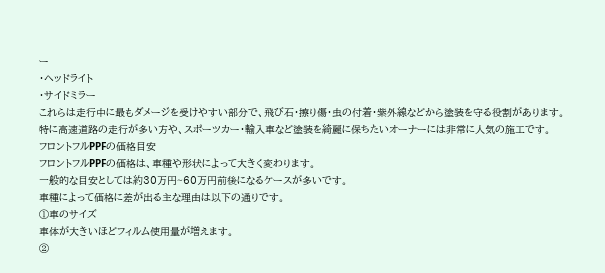ー
・ヘッドライト
・サイドミラー
これらは走行中に最もダメージを受けやすい部分で、飛び石・擦り傷・虫の付着・紫外線などから塗装を守る役割があります。
特に高速道路の走行が多い方や、スポーツカー・輸入車など塗装を綺麗に保ちたいオーナーには非常に人気の施工です。
フロントフルPPFの価格目安
フロントフルPPFの価格は、車種や形状によって大きく変わります。
一般的な目安としては約30万円~60万円前後になるケースが多いです。
車種によって価格に差が出る主な理由は以下の通りです。
①車のサイズ
車体が大きいほどフィルム使用量が増えます。
②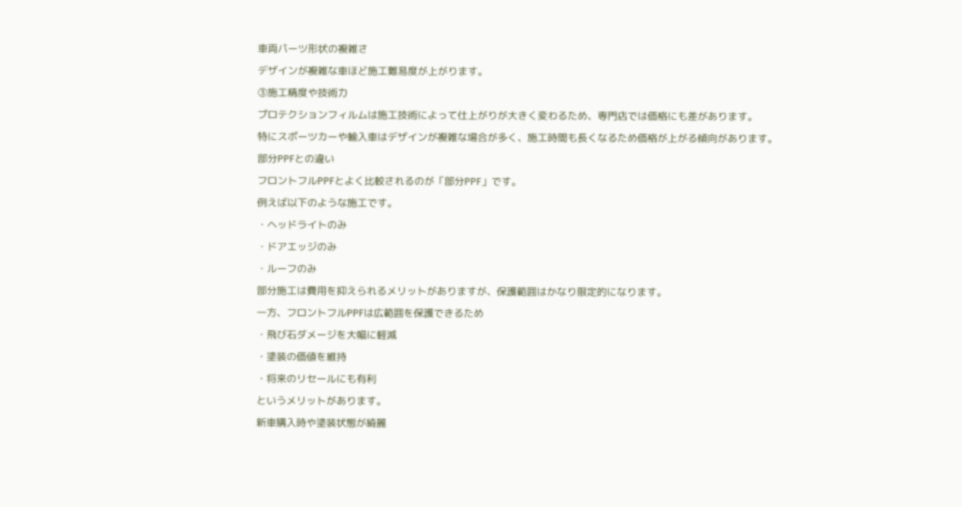車両パーツ形状の複雑さ
デザインが複雑な車ほど施工難易度が上がります。
③施工精度や技術力
プロテクションフィルムは施工技術によって仕上がりが大きく変わるため、専門店では価格にも差があります。
特にスポーツカーや輸入車はデザインが複雑な場合が多く、施工時間も長くなるため価格が上がる傾向があります。
部分PPFとの違い
フロントフルPPFとよく比較されるのが「部分PPF」です。
例えば以下のような施工です。
・ヘッドライトのみ
・ドアエッジのみ
・ルーフのみ
部分施工は費用を抑えられるメリットがありますが、保護範囲はかなり限定的になります。
一方、フロントフルPPFは広範囲を保護できるため
・飛び石ダメージを大幅に軽減
・塗装の価値を維持
・将来のリセールにも有利
というメリットがあります。
新車購入時や塗装状態が綺麗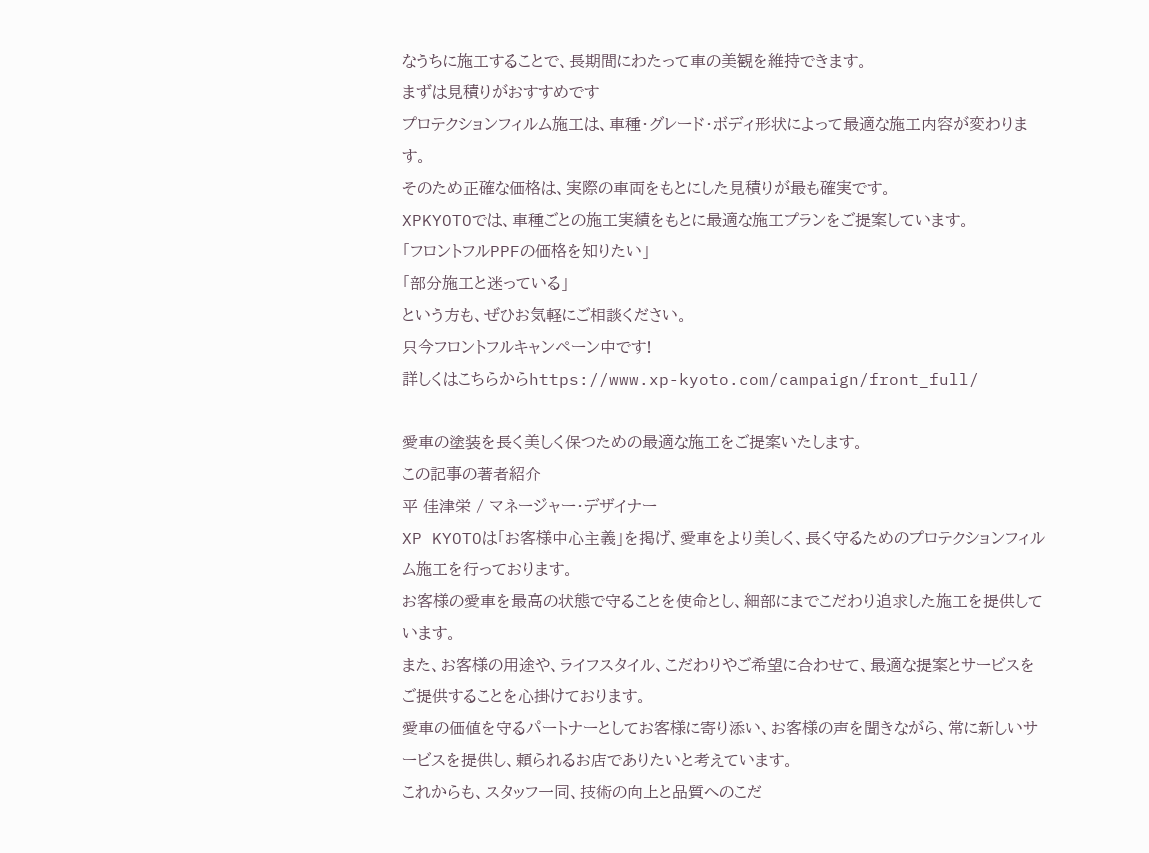なうちに施工することで、長期間にわたって車の美観を維持できます。
まずは見積りがおすすめです
プロテクションフィルム施工は、車種・グレード・ボディ形状によって最適な施工内容が変わります。
そのため正確な価格は、実際の車両をもとにした見積りが最も確実です。
XPKYOTOでは、車種ごとの施工実績をもとに最適な施工プランをご提案しています。
「フロントフルPPFの価格を知りたい」
「部分施工と迷っている」
という方も、ぜひお気軽にご相談ください。
只今フロントフルキャンペーン中です!
詳しくはこちらからhttps://www.xp-kyoto.com/campaign/front_full/

愛車の塗装を長く美しく保つための最適な施工をご提案いたします。
この記事の著者紹介
平 佳津栄 / マネージャー・デザイナー
XP KYOTOは「お客様中心主義」を掲げ、愛車をより美しく、長く守るためのプロテクションフィルム施工を行っております。
お客様の愛車を最高の状態で守ることを使命とし、細部にまでこだわり追求した施工を提供しています。
また、お客様の用途や、ライフスタイル、こだわりやご希望に合わせて、最適な提案とサービスをご提供することを心掛けております。
愛車の価値を守るパートナーとしてお客様に寄り添い、お客様の声を聞きながら、常に新しいサービスを提供し、頼られるお店でありたいと考えています。
これからも、スタッフ一同、技術の向上と品質へのこだ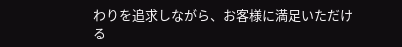わりを追求しながら、お客様に満足いただける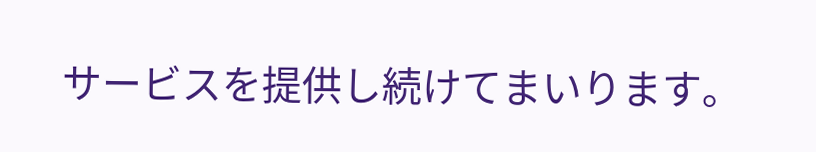サービスを提供し続けてまいります。